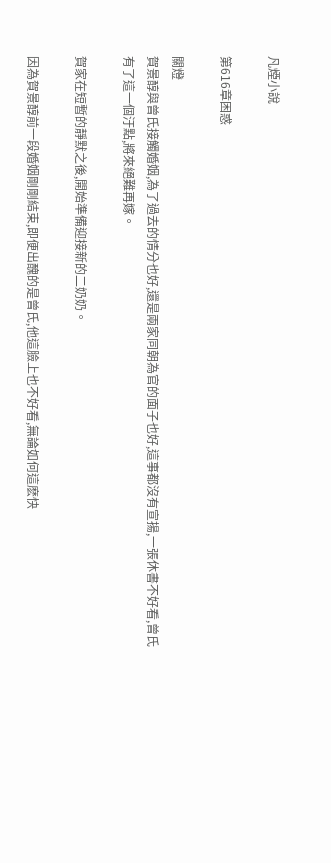凡煙小說

第616章困惑

關燈
賀景醇與曾氏接觸婚姻,為了過去的情分也好,還是兩家同朝為官的面子也好,這事都沒有宣揚,一張休書不好看,曾氏有了這一個汙點,將來絕難再嫁。

賀家在短暫的靜默之後,開始準備迎接新的二奶奶。

因為賀景醇前一段婚姻剛剛結束,即便出醜的是曾氏,他這臉上也不好看,無論如何這麽快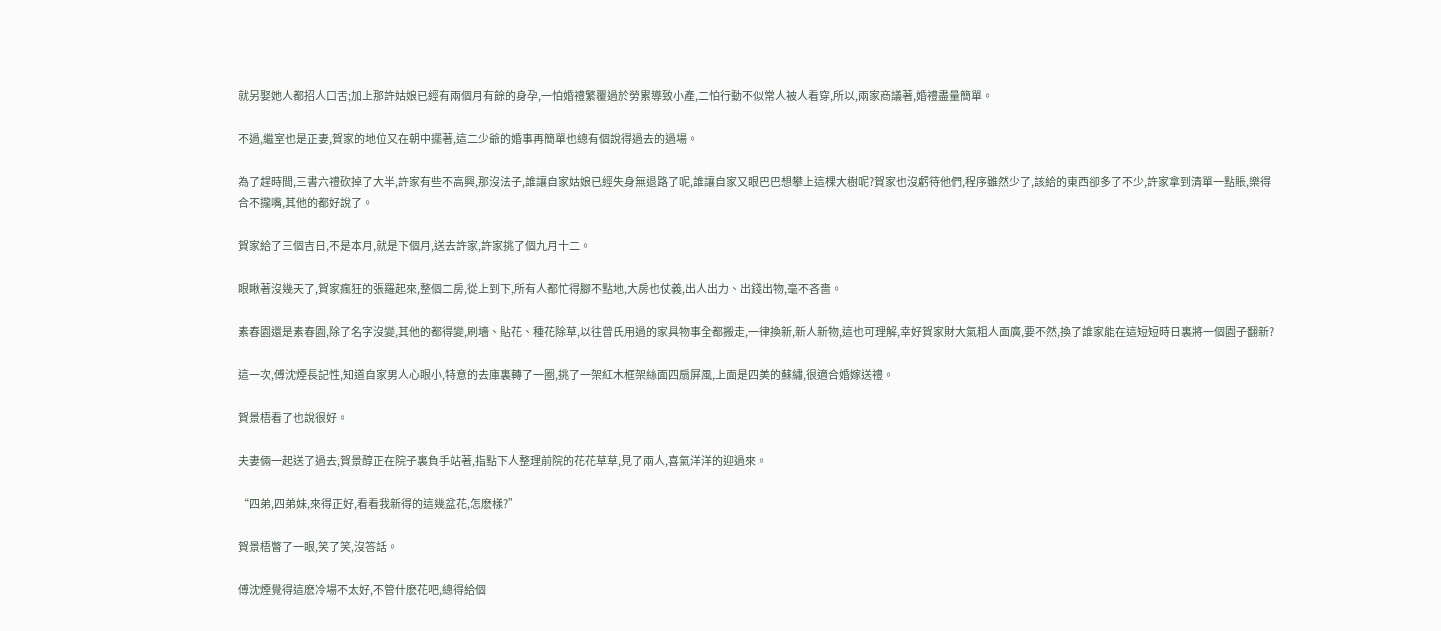就另娶她人都招人口舌;加上那許姑娘已經有兩個月有餘的身孕,一怕婚禮繁覆過於勞累導致小產,二怕行動不似常人被人看穿,所以,兩家商議著,婚禮盡量簡單。

不過,繼室也是正妻,賀家的地位又在朝中擺著,這二少爺的婚事再簡單也總有個說得過去的過場。

為了趕時間,三書六禮砍掉了大半,許家有些不高興,那沒法子,誰讓自家姑娘已經失身無退路了呢,誰讓自家又眼巴巴想攀上這棵大樹呢?賀家也沒虧待他們,程序雖然少了,該給的東西卻多了不少,許家拿到清單一點賬,樂得合不攏嘴,其他的都好說了。

賀家給了三個吉日,不是本月,就是下個月,送去許家,許家挑了個九月十二。

眼瞅著沒幾天了,賀家瘋狂的張羅起來,整個二房,從上到下,所有人都忙得腳不點地,大房也仗義,出人出力、出錢出物,毫不吝嗇。

素春園還是素春園,除了名字沒變,其他的都得變,刷墻、貼花、種花除草,以往曾氏用過的家具物事全都搬走,一律換新,新人新物,這也可理解,幸好賀家財大氣粗人面廣,要不然,換了誰家能在這短短時日裏將一個園子翻新?

這一次,傅沈煙長記性,知道自家男人心眼小,特意的去庫裏轉了一圈,挑了一架紅木框架絲面四扇屏風,上面是四美的蘇繡,很適合婚嫁送禮。

賀景梧看了也說很好。

夫妻倆一起送了過去,賀景醇正在院子裏負手站著,指點下人整理前院的花花草草,見了兩人,喜氣洋洋的迎過來。

“四弟,四弟妹,來得正好,看看我新得的這幾盆花,怎麽樣?”

賀景梧瞥了一眼,笑了笑,沒答話。

傅沈煙覺得這麽冷場不太好,不管什麽花吧,總得給個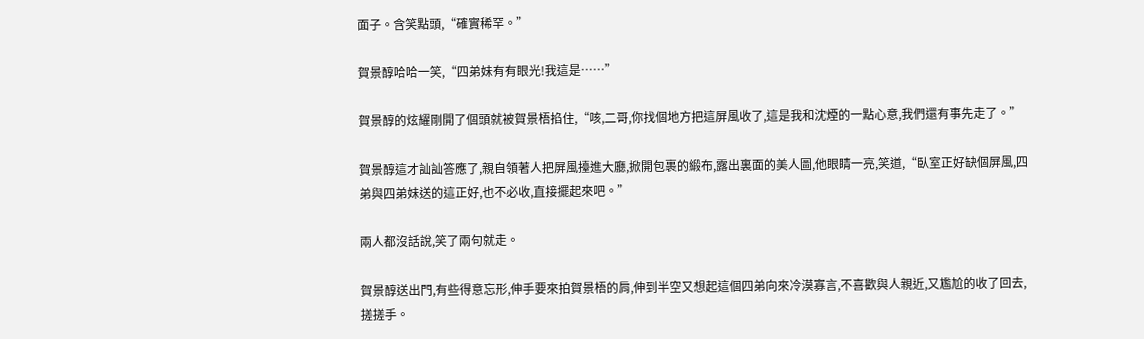面子。含笑點頭,“確實稀罕。”

賀景醇哈哈一笑,“四弟妹有有眼光!我這是……”

賀景醇的炫耀剛開了個頭就被賀景梧掐住,“咳,二哥,你找個地方把這屏風收了,這是我和沈煙的一點心意,我們還有事先走了。”

賀景醇這才訕訕答應了,親自領著人把屏風擡進大廳,掀開包裹的緞布,露出裏面的美人圖,他眼睛一亮,笑道,“臥室正好缺個屏風,四弟與四弟妹送的這正好,也不必收,直接擺起來吧。”

兩人都沒話說,笑了兩句就走。

賀景醇送出門,有些得意忘形,伸手要來拍賀景梧的肩,伸到半空又想起這個四弟向來冷漠寡言,不喜歡與人親近,又尷尬的收了回去,搓搓手。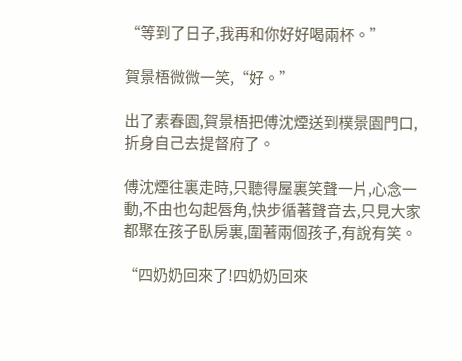“等到了日子,我再和你好好喝兩杯。”

賀景梧微微一笑,“好。”

出了素春園,賀景梧把傅沈煙送到樸景園門口,折身自己去提督府了。

傅沈煙往裏走時,只聽得屋裏笑聲一片,心念一動,不由也勾起唇角,快步循著聲音去,只見大家都聚在孩子臥房裏,圍著兩個孩子,有說有笑。

“四奶奶回來了!四奶奶回來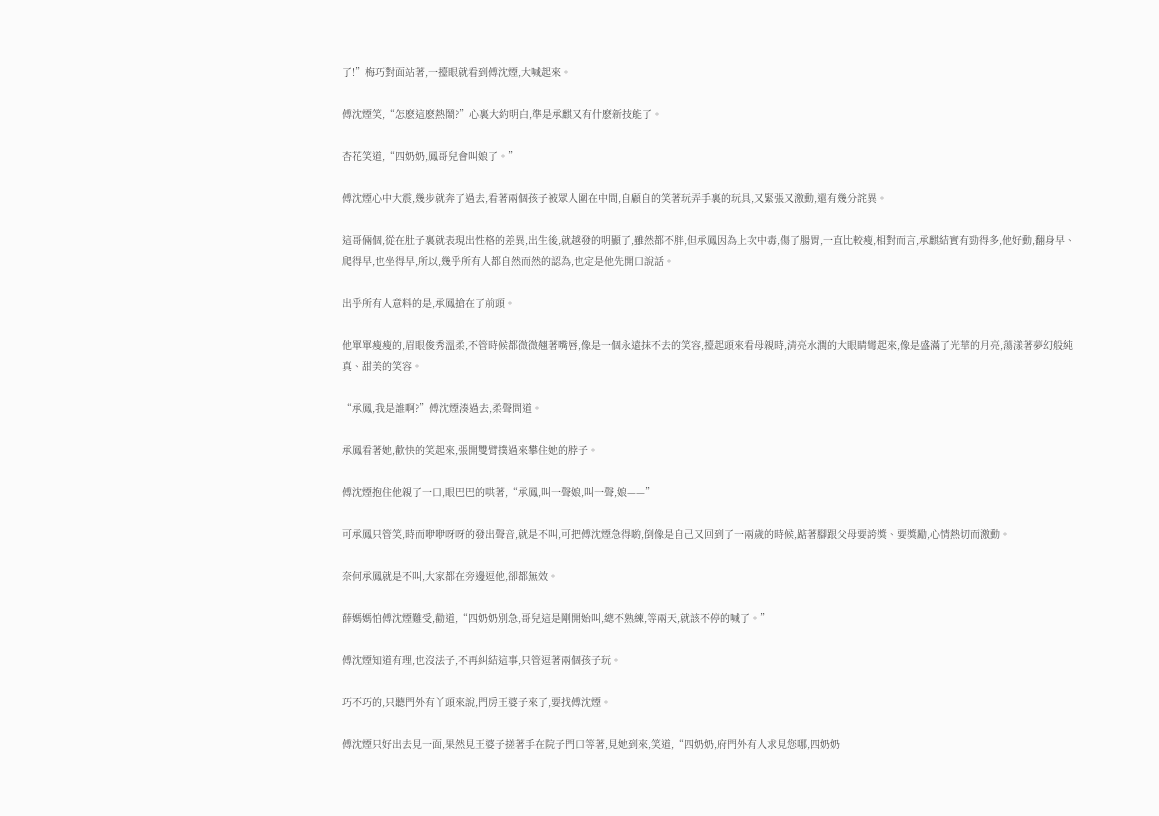了!”梅巧對面站著,一擡眼就看到傅沈煙,大喊起來。

傅沈煙笑,“怎麽這麽熱鬧?”心裏大約明白,準是承麒又有什麽新技能了。

杏花笑道,“四奶奶,鳳哥兒會叫娘了。”

傅沈煙心中大震,幾步就奔了過去,看著兩個孩子被眾人圍在中間,自顧自的笑著玩弄手裏的玩具,又緊張又激動,還有幾分詫異。

這哥倆個,從在肚子裏就表現出性格的差異,出生後,就越發的明顯了,雖然都不胖,但承鳳因為上次中毒,傷了腸胃,一直比較瘦,相對而言,承麒結實有勁得多,他好動,翻身早、爬得早,也坐得早,所以,幾乎所有人都自然而然的認為,也定是他先開口說話。

出乎所有人意料的是,承鳳搶在了前頭。

他單單瘦瘦的,眉眼俊秀溫柔,不管時候都微微翹著嘴唇,像是一個永遠抹不去的笑容,擡起頭來看母親時,清亮水潤的大眼睛彎起來,像是盛滿了光華的月亮,蕩漾著夢幻般純真、甜美的笑容。

“承鳳,我是誰啊?”傅沈煙湊過去,柔聲問道。

承鳳看著她,歡快的笑起來,張開雙臂撲過來攀住她的脖子。

傅沈煙抱住他親了一口,眼巴巴的哄著,“承鳳,叫一聲娘,叫一聲,娘——”

可承鳳只管笑,時而咿咿呀呀的發出聲音,就是不叫,可把傅沈煙急得喲,倒像是自己又回到了一兩歲的時候,踮著腳跟父母要誇獎、要獎勵,心情熱切而激動。

奈何承鳳就是不叫,大家都在旁邊逗他,卻都無效。

薛媽媽怕傅沈煙難受,勸道,“四奶奶別急,哥兒這是剛開始叫,總不熟練,等兩天,就該不停的喊了。”

傅沈煙知道有理,也沒法子,不再糾結這事,只管逗著兩個孩子玩。

巧不巧的,只聽門外有丫頭來說,門房王婆子來了,要找傅沈煙。

傅沈煙只好出去見一面,果然見王婆子搓著手在院子門口等著,見她到來,笑道,“四奶奶,府門外有人求見您哪,四奶奶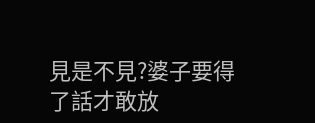見是不見?婆子要得了話才敢放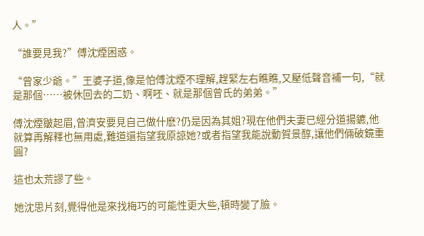人。”

“誰要見我?”傅沈煙困惑。

“曾家少爺。”王婆子道,像是怕傅沈煙不理解,趕緊左右瞧瞧,又壓低聲音補一句,“就是那個……被休回去的二奶、啊呸、就是那個曾氏的弟弟。”

傅沈煙皺起眉,曾濟安要見自己做什麽?仍是因為其姐?現在他們夫妻已經分道揚鑣,他就算再解釋也無用處,難道還指望我原諒她?或者指望我能說動賀景醇,讓他們倆破鏡重圓?

這也太荒謬了些。

她沈思片刻,覺得他是來找梅巧的可能性更大些,頓時變了臉。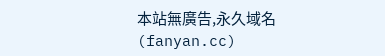本站無廣告,永久域名(fanyan.cc)